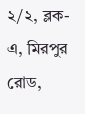২/২, ব্লক-এ, মিরপুর রোড,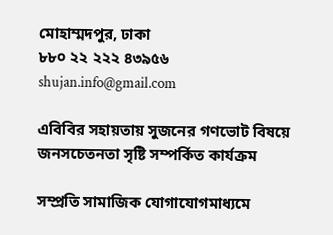মোহাম্মদপুর, ঢাকা
৮৮০ ২২ ২২২ ৪৩৯৫৬
shujan.info@gmail.com

এবিবির সহায়তায় সুজনের গণভোট বিষয়ে জনসচেতনতা সৃষ্টি সম্পর্কিত কার্যক্রম

সম্প্রতি সামাজিক যোগাযোগমাধ্যমে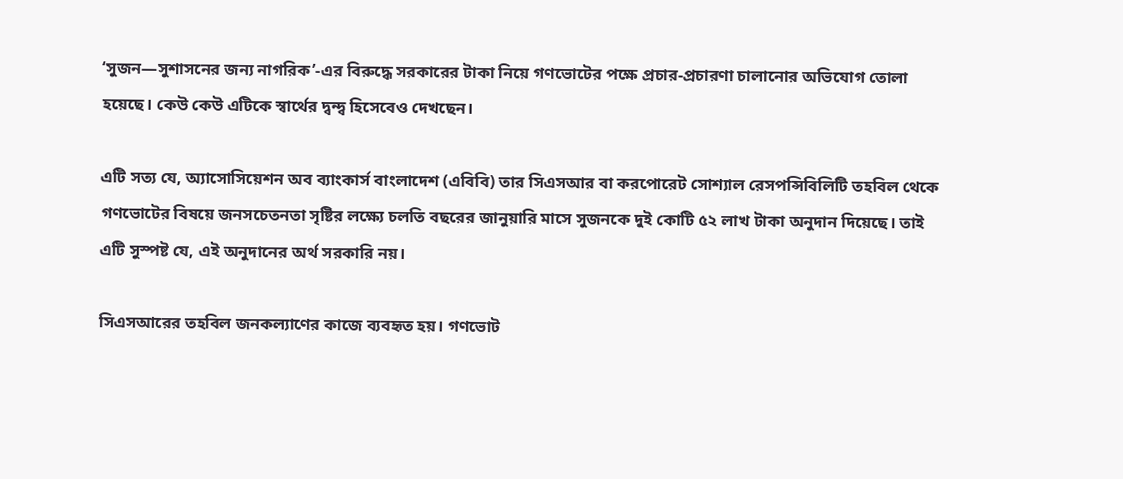‘সুজন—সুশাসনের জন্য নাগরিক’-এর বিরুদ্ধে সরকারের টাকা নিয়ে গণভোটের পক্ষে প্রচার-প্রচারণা চালানোর অভিযোগ তোলা হয়েছে। কেউ কেউ এটিকে স্বার্থের দ্বন্দ্ব হিসেবেও দেখছেন।

এটি সত্য যে, অ্যাসোসিয়েশন অব ব্যাংকার্স বাংলাদেশ (এবিবি) তার সিএসআর বা করপোরেট সোশ্যাল রেসপন্সিবিলিটি তহবিল থেকে গণভোটের বিষয়ে জনসচেতনতা সৃষ্টির লক্ষ্যে চলতি বছরের জানুয়ারি মাসে সুজনকে দুই কোটি ৫২ লাখ টাকা অনুদান দিয়েছে। তাই এটি সুস্পষ্ট যে, এই অনুদানের অর্থ সরকারি নয়।

সিএসআরের তহবিল জনকল্যাণের কাজে ব্যবহৃত হয়। গণভোট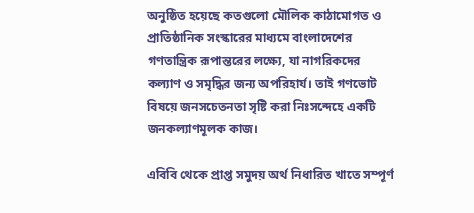অনুষ্ঠিত হয়েছে কতগুলো মৌলিক কাঠামোগত ও প্রাতিষ্ঠানিক সংস্কারের মাধ্যমে বাংলাদেশের গণতান্ত্রিক রূপান্তরের লক্ষ্যে, যা নাগরিকদের কল্যাণ ও সমৃদ্ধির জন্য অপরিহার্য। তাই গণভোট বিষয়ে জনসচেতনতা সৃষ্টি করা নিঃসন্দেহে একটি জনকল্যাণমূলক কাজ।

এবিবি থেকে প্রাপ্ত সমুদয় অর্থ নিধারিত খাতে সম্পূর্ণ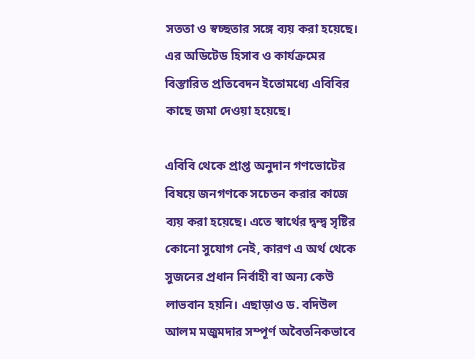সততা ও স্বচ্ছতার সঙ্গে ব্যয় করা হয়েছে। এর অডিটেড হিসাব ও কার্যক্রমের বিস্তারিত প্রতিবেদন ইতোমধ্যে এবিবির কাছে জমা দেওয়া হয়েছে।

এবিবি থেকে প্রাপ্ত অনুদান গণভোটের বিষয়ে জনগণকে সচেতন করার কাজে ব্যয় করা হয়েছে। এতে স্বার্থের দ্বন্দ্ব সৃষ্টির কোনো সুযোগ নেই, কারণ এ অর্থ থেকে সুজনের প্রধান নির্বাহী বা অন্য কেউ লাভবান হয়নি। এছাড়াও ড. বদিউল আলম মজুমদার সম্পূর্ণ অবৈতনিকভাবে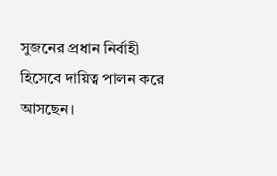সুজনের প্রধান নির্বাহী হিসেবে দায়িত্ব পালন করে আসছেন।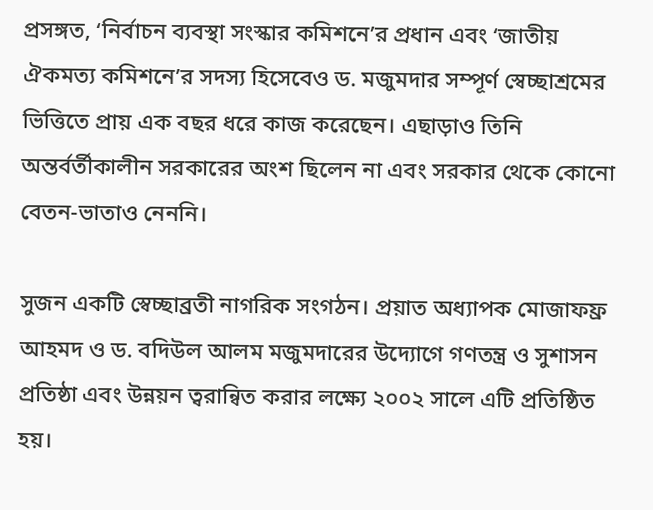প্রসঙ্গত, ‘নির্বাচন ব্যবস্থা সংস্কার কমিশনে’র প্রধান এবং ‘জাতীয় ঐকমত্য কমিশনে’র সদস্য হিসেবেও ড. মজুমদার সম্পূর্ণ স্বেচ্ছাশ্রমের ভিত্তিতে প্রায় এক বছর ধরে কাজ করেছেন। এছাড়াও তিনি অন্তর্বর্তীকালীন সরকারের অংশ ছিলেন না এবং সরকার থেকে কোনো বেতন-ভাতাও নেননি।

সুজন একটি স্বেচ্ছাব্রতী নাগরিক সংগঠন। প্রয়াত অধ্যাপক মোজাফফ্র আহমদ ও ড. বদিউল আলম মজুমদারের উদ্যোগে গণতন্ত্র ও সুশাসন প্রতিষ্ঠা এবং উন্নয়ন ত্বরান্বিত করার লক্ষ্যে ২০০২ সালে এটি প্রতিষ্ঠিত হয়।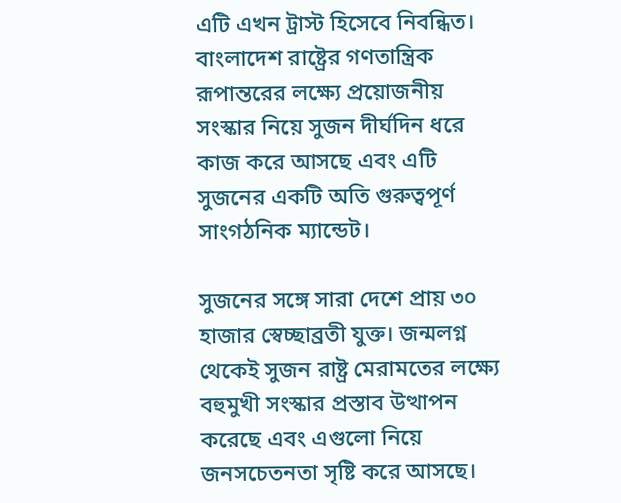এটি এখন ট্রাস্ট হিসেবে নিবন্ধিত। বাংলাদেশ রাষ্ট্রের গণতান্ত্রিক রূপান্তরের লক্ষ্যে প্রয়োজনীয় সংস্কার নিয়ে সুজন দীর্ঘদিন ধরে কাজ করে আসছে এবং এটি সুজনের একটি অতি গুরুত্বপূর্ণ সাংগঠনিক ম্যান্ডেট।

সুজনের সঙ্গে সারা দেশে প্রায় ৩০ হাজার স্বেচ্ছাব্রতী যুক্ত। জন্মলগ্ন থেকেই সুজন রাষ্ট্র মেরামতের লক্ষ্যে বহুমুখী সংস্কার প্রস্তাব উত্থাপন করেছে এবং এগুলো নিয়ে জনসচেতনতা সৃষ্টি করে আসছে।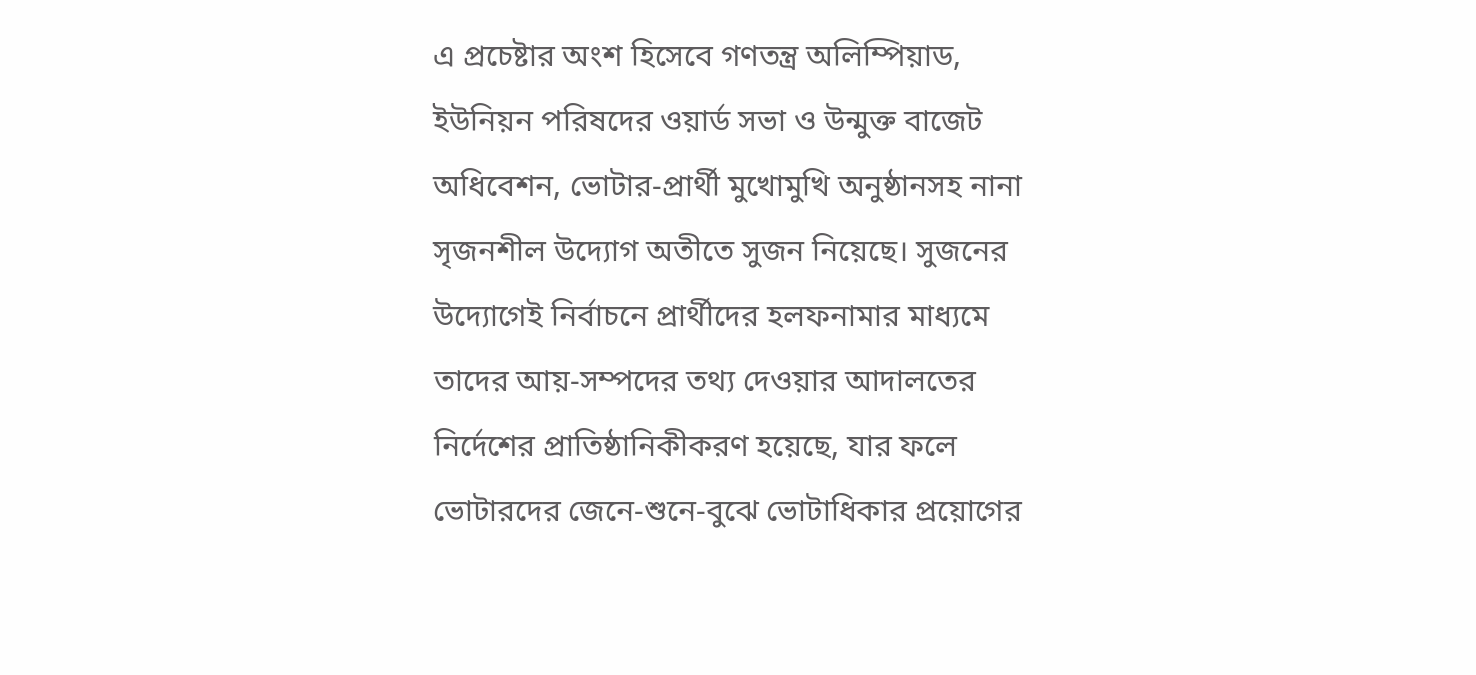এ প্রচেষ্টার অংশ হিসেবে গণতন্ত্র অলিম্পিয়াড, ইউনিয়ন পরিষদের ওয়ার্ড সভা ও উন্মুক্ত বাজেট অধিবেশন, ভোটার-প্রার্থী মুখোমুখি অনুষ্ঠানসহ নানা সৃজনশীল উদ্যোগ অতীতে সুজন নিয়েছে। সুজনের উদ্যোগেই নির্বাচনে প্রার্থীদের হলফনামার মাধ্যমে তাদের আয়-সম্পদের তথ্য দেওয়ার আদালতের নির্দেশের প্রাতিষ্ঠানিকীকরণ হয়েছে, যার ফলে ভোটারদের জেনে-শুনে-বুঝে ভোটাধিকার প্রয়োগের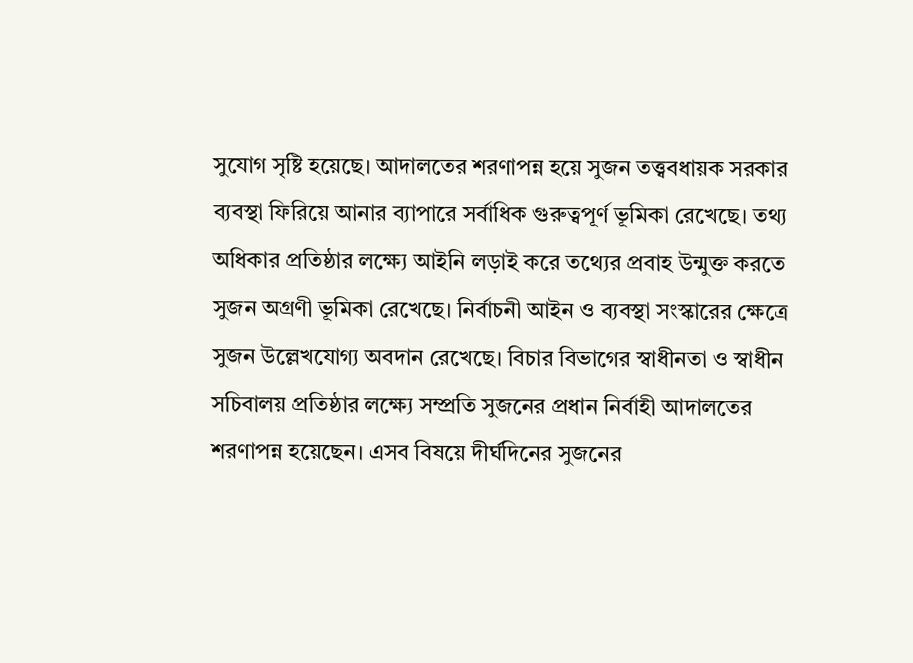সুযোগ সৃষ্টি হয়েছে। আদালতের শরণাপন্ন হয়ে সুজন তত্ত্ববধায়ক সরকার ব্যবস্থা ফিরিয়ে আনার ব্যাপারে সর্বাধিক গুরুত্বপূর্ণ ভূমিকা রেখেছে। তথ্য অধিকার প্রতিষ্ঠার লক্ষ্যে আইনি লড়াই করে তথ্যের প্রবাহ উন্মুক্ত করতে সুজন অগ্রণী ভূমিকা রেখেছে। নির্বাচনী আইন ও ব্যবস্থা সংস্কারের ক্ষেত্রে সুজন উল্লেখযোগ্য অবদান রেখেছে। বিচার বিভাগের স্বাধীনতা ও স্বাধীন সচিবালয় প্রতিষ্ঠার লক্ষ্যে সম্প্রতি সুজনের প্রধান নির্বাহী আদালতের শরণাপন্ন হয়েছেন। এসব বিষয়ে দীর্ঘদিনের সুজনের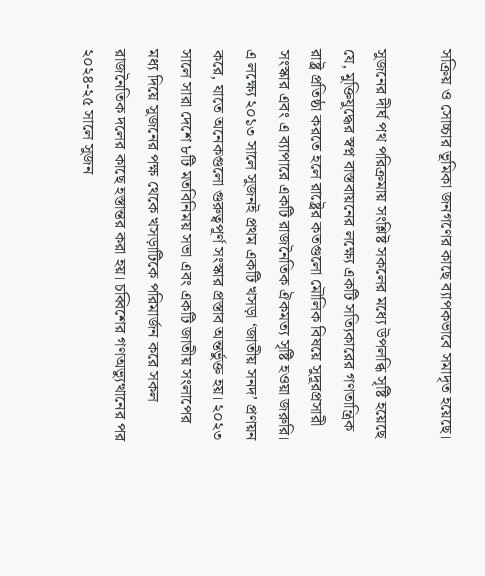সক্রিয় ও সোচ্চার ভূমিকা জনগণের কাছে ব্যাপকভাবে সমাদৃত হয়েছে।

সুজনের দীর্ঘ পথ পরিক্রমায় সংশ্লিষ্ট সকলের মধ্যে উপলব্ধি সৃষ্টি হয়েছে যে, মুক্তিযুদ্ধের স্বপ্ন বাস্তবায়নের লক্ষ্যে একটি সত্যিকারের গণতান্ত্রিক রাষ্ট্র প্রতিষ্ঠা করতে হলে রাষ্ট্রের কতগুলো মৌলিক বিষয়ে সুদূরপ্রসারী সংস্কার এবং এ ব্যাপারে একটি রাজনৈতিক ঐকমত্য সৃষ্টি হওয়া জরুরি। এ লক্ষ্যে ২০১৩ সালে সুজনই প্রথম একটি খসড়া ‘জাতীয় সনদ’ প্রণয়ন করে, যাতে অনেকগুলো গুরুত্বপূর্ণ সংস্কার প্রস্তাব অন্তর্ভুক্ত হয়। ২০২৩ সালে সারা দেশে ৮টি মতবিনিময় সভা এবং একটি জাতীয় সংলাপের মধ্য দিয়ে সুজনের পক্ষ থেকে খসড়াটিকে পরিমার্জন করে সকল রাজনৈতিক দলের কাছে হস্তান্তর করা হয়। চব্বিশের গণঅভ্যুত্থানের পর ২০২৪-২৫ সালে সুজন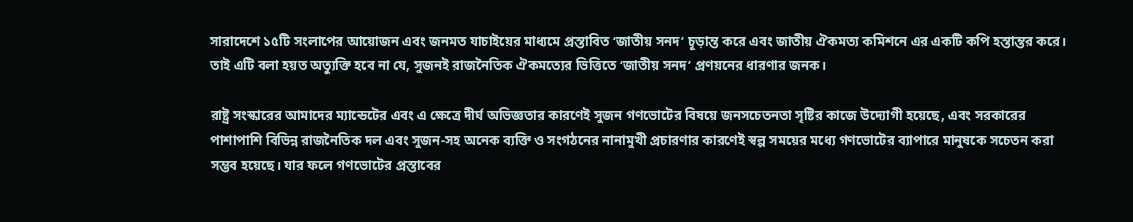সারাদেশে ১৫টি সংলাপের আয়োজন এবং জনমত যাচাইয়ের মাধ্যমে প্রস্তাবিত ‘জাতীয় সনদ’ চূড়ান্ত করে এবং জাতীয় ঐকমত্য কমিশনে এর একটি কপি হস্তান্তর করে। তাই এটি বলা হয়ত অত্যুক্তি হবে না যে, সুজনই রাজনৈতিক ঐকমত্যের ভিত্তিতে ‘জাতীয় সনদ’ প্রণয়নের ধারণার জনক।

রাষ্ট্র সংস্কারের আমাদের ম্যান্ডেটের এবং এ ক্ষেত্রে দীর্ঘ অভিজ্ঞতার কারণেই সুজন গণভোটের বিষয়ে জনসচেতনতা সৃষ্টির কাজে উদ্যোগী হয়েছে, এবং সরকারের পাশাপাশি বিভিন্ন রাজনৈতিক দল এবং সুজন-সহ অনেক ব্যক্তি ও সংগঠনের নানামুখী প্রচারণার কারণেই স্বল্প সময়ের মধ্যে গণভোটের ব্যাপারে মানুষকে সচেতন করা সম্ভব হয়েছে। যার ফলে গণভোটের প্রস্তাবের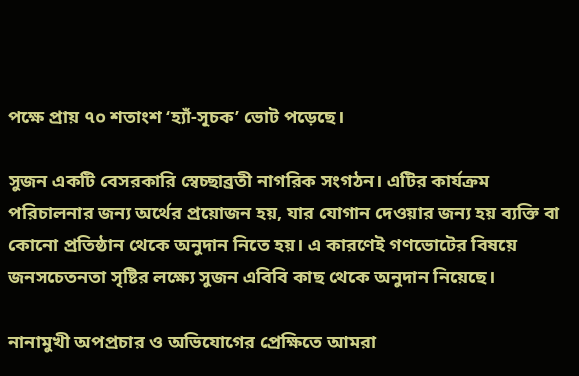পক্ষে প্রায় ৭০ শতাংশ ‘হ্যাঁ-সূচক’ ভোট পড়েছে।

সুজন একটি বেসরকারি স্বেচ্ছাব্রতী নাগরিক সংগঠন। এটির কার্যক্রম পরিচালনার জন্য অর্থের প্রয়োজন হয়, যার যোগান দেওয়ার জন্য হয় ব্যক্তি বা কোনো প্রতিষ্ঠান থেকে অনুদান নিতে হয়। এ কারণেই গণভোটের বিষয়ে জনসচেতনতা সৃষ্টির লক্ষ্যে সুজন এবিবি কাছ থেকে অনুদান নিয়েছে।

নানামুখী অপপ্রচার ও অভিযোগের প্রেক্ষিতে আমরা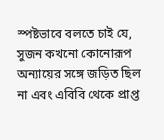স্পষ্টভাবে বলতে চাই যে, সুজন কখনো কোনোরূপ অন্যায়ের সঙ্গে জড়িত ছিল না এবং এবিবি থেকে প্রাপ্ত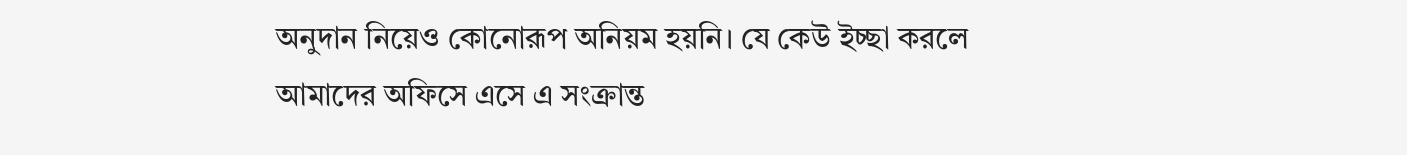অনুদান নিয়েও কোনোরূপ অনিয়ম হয়নি। যে কেউ ইচ্ছা করলে আমাদের অফিসে এসে এ সংক্রান্ত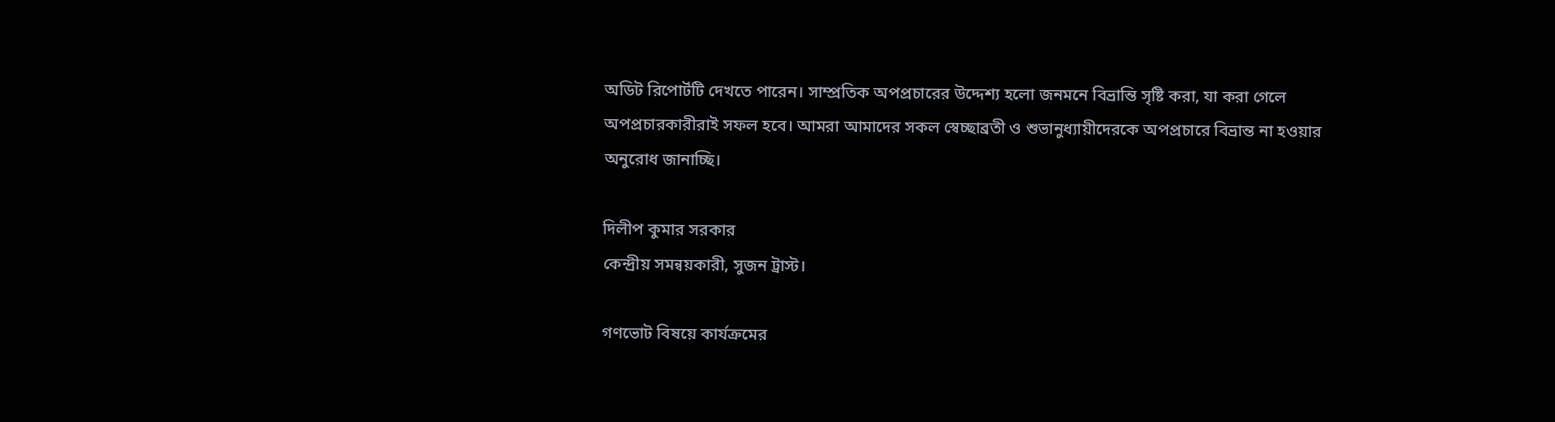অডিট রিপোর্টটি দেখতে পারেন। সাম্প্রতিক অপপ্রচারের উদ্দেশ্য হলো জনমনে বিভ্রান্তি সৃষ্টি করা, যা করা গেলে অপপ্রচারকারীরাই সফল হবে। আমরা আমাদের সকল স্বেচ্ছাব্রতী ও শুভানুধ্যায়ীদেরকে অপপ্রচারে বিভ্রান্ত না হওয়ার অনুরোধ জানাচ্ছি।

দিলীপ কুমার সরকার
কেন্দ্রীয় সমন্বয়কারী, সুজন ট্রাস্ট।

গণভোট বিষয়ে কার্যক্রমের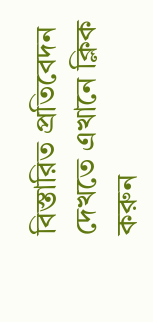বিস্তারিত প্রতিবেদন দেখতে এখানে ক্লিক করুন